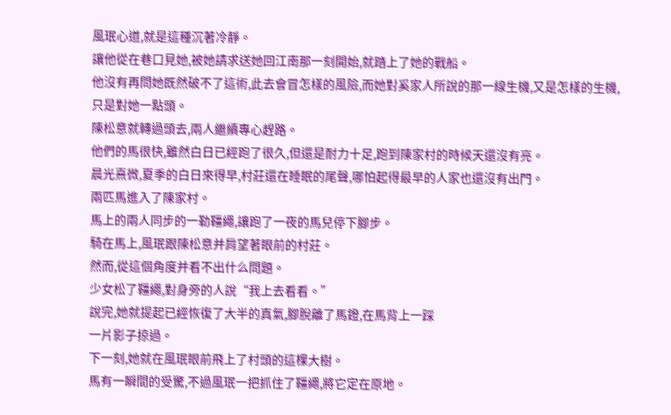風珉心道,就是這種沉著冷靜。
讓他從在巷口見她,被她請求送她回江南那一刻開始,就踏上了她的戰船。
他沒有再問她既然破不了這術,此去會冒怎樣的風險,而她對奚家人所說的那一線生機,又是怎樣的生機,只是對她一點頭。
陳松意就轉過頭去,兩人繼續專心趕路。
他們的馬很快,雖然白日已經跑了很久,但還是耐力十足,跑到陳家村的時候天還沒有亮。
晨光熹微,夏季的白日來得早,村莊還在睡眠的尾聲,哪怕起得最早的人家也還沒有出門。
兩匹馬進入了陳家村。
馬上的兩人同步的一勒韁繩,讓跑了一夜的馬兒停下腳步。
騎在馬上,風珉跟陳松意并肩望著眼前的村莊。
然而,從這個角度并看不出什么問題。
少女松了韁繩,對身旁的人說“我上去看看。”
說完,她就提起已經恢復了大半的真氣,腳脫離了馬鐙,在馬背上一踩
一片影子掠過。
下一刻,她就在風珉眼前飛上了村頭的這棵大樹。
馬有一瞬間的受驚,不過風珉一把抓住了韁繩,將它定在原地。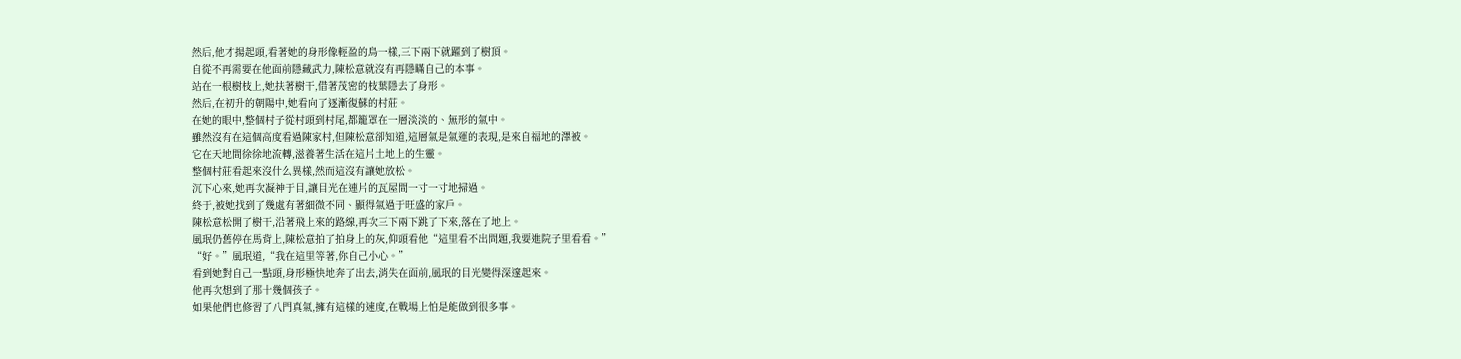然后,他才揚起頭,看著她的身形像輕盈的鳥一樣,三下兩下就躍到了樹頂。
自從不再需要在他面前隱藏武力,陳松意就沒有再隱瞞自己的本事。
站在一根樹枝上,她扶著樹干,借著茂密的枝葉隱去了身形。
然后,在初升的朝陽中,她看向了逐漸復蘇的村莊。
在她的眼中,整個村子從村頭到村尾,都籠罩在一層淡淡的、無形的氣中。
雖然沒有在這個高度看過陳家村,但陳松意卻知道,這層氣是氣運的表現,是來自福地的澤被。
它在天地間徐徐地流轉,滋養著生活在這片土地上的生靈。
整個村莊看起來沒什么異樣,然而這沒有讓她放松。
沉下心來,她再次凝神于目,讓目光在連片的瓦屋間一寸一寸地掃過。
終于,被她找到了幾處有著細微不同、顯得氣過于旺盛的家戶。
陳松意松開了樹干,沿著飛上來的路線,再次三下兩下跳了下來,落在了地上。
風珉仍舊停在馬背上,陳松意拍了拍身上的灰,仰頭看他“這里看不出問題,我要進院子里看看。”
“好。”風珉道,“我在這里等著,你自己小心。”
看到她對自己一點頭,身形極快地奔了出去,消失在面前,風珉的目光變得深邃起來。
他再次想到了那十幾個孩子。
如果他們也修習了八門真氣,擁有這樣的速度,在戰場上怕是能做到很多事。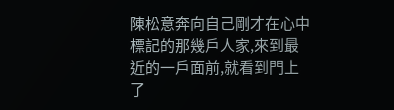陳松意奔向自己剛才在心中標記的那幾戶人家,來到最近的一戶面前,就看到門上了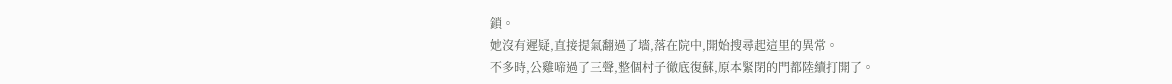鎖。
她沒有遲疑,直接提氣翻過了墻,落在院中,開始搜尋起這里的異常。
不多時,公雞啼過了三聲,整個村子徹底復蘇,原本緊閉的門都陸續打開了。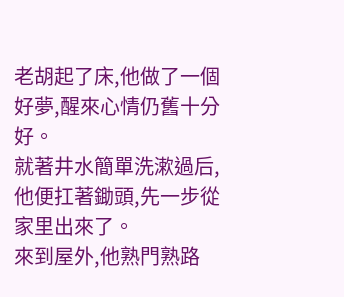老胡起了床,他做了一個好夢,醒來心情仍舊十分好。
就著井水簡單洗漱過后,他便扛著鋤頭,先一步從家里出來了。
來到屋外,他熟門熟路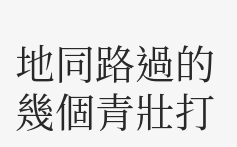地同路過的幾個青壯打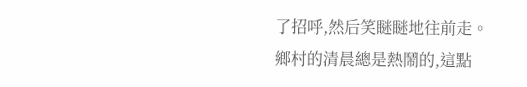了招呼,然后笑瞇瞇地往前走。
鄉村的清晨總是熱鬧的,這點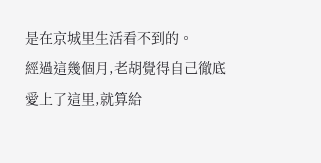是在京城里生活看不到的。
經過這幾個月,老胡覺得自己徹底愛上了這里,就算給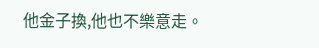他金子換,他也不樂意走。